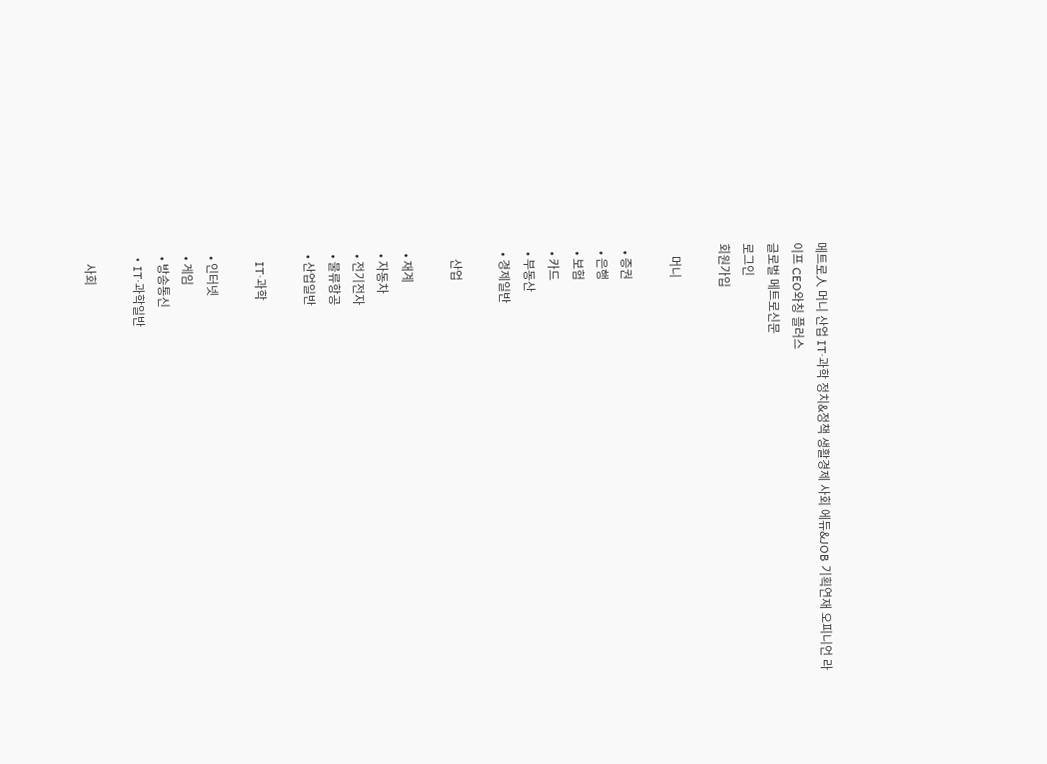메트로人 머니 산업 IT·과학 정치&정책 생활경제 사회 에듀&JOB 기획연재 오피니언 라이프 CEO와칭 플러스
글로벌 메트로신문
로그인
회원가입

    머니

  • 증권
  • 은행
  • 보험
  • 카드
  • 부동산
  • 경제일반

    산업

  • 재계
  • 자동차
  • 전기전자
  • 물류항공
  • 산업일반

    IT·과학

  • 인터넷
  • 게임
  • 방송통신
  • IT·과학일반

    사회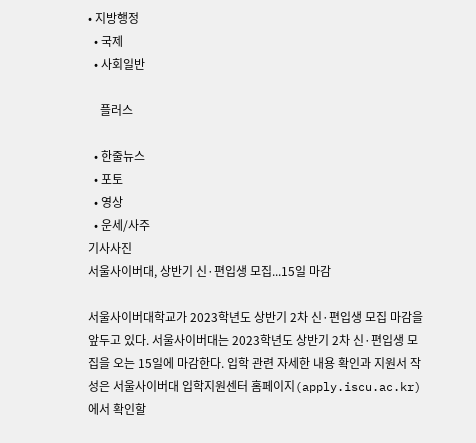• 지방행정
  • 국제
  • 사회일반

    플러스

  • 한줄뉴스
  • 포토
  • 영상
  • 운세/사주
기사사진
서울사이버대, 상반기 신·편입생 모집...15일 마감

서울사이버대학교가 2023학년도 상반기 2차 신·편입생 모집 마감을 앞두고 있다. 서울사이버대는 2023학년도 상반기 2차 신·편입생 모집을 오는 15일에 마감한다. 입학 관련 자세한 내용 확인과 지원서 작성은 서울사이버대 입학지원센터 홈페이지(apply.iscu.ac.kr)에서 확인할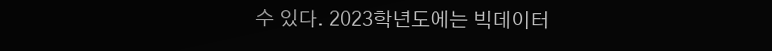수 있다. 2023학년도에는 빅데이터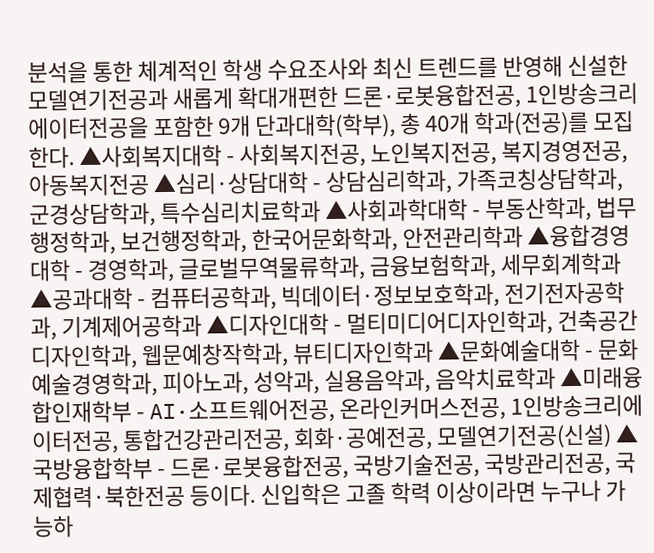분석을 통한 체계적인 학생 수요조사와 최신 트렌드를 반영해 신설한 모델연기전공과 새롭게 확대개편한 드론·로봇융합전공, 1인방송크리에이터전공을 포함한 9개 단과대학(학부), 총 40개 학과(전공)를 모집한다. ▲사회복지대학 - 사회복지전공, 노인복지전공, 복지경영전공, 아동복지전공 ▲심리·상담대학 - 상담심리학과, 가족코칭상담학과, 군경상담학과, 특수심리치료학과 ▲사회과학대학 - 부동산학과, 법무행정학과, 보건행정학과, 한국어문화학과, 안전관리학과 ▲융합경영대학 - 경영학과, 글로벌무역물류학과, 금융보험학과, 세무회계학과 ▲공과대학 - 컴퓨터공학과, 빅데이터·정보보호학과, 전기전자공학과, 기계제어공학과 ▲디자인대학 - 멀티미디어디자인학과, 건축공간디자인학과, 웹문예창작학과, 뷰티디자인학과 ▲문화예술대학 - 문화예술경영학과, 피아노과, 성악과, 실용음악과, 음악치료학과 ▲미래융합인재학부 - AI·소프트웨어전공, 온라인커머스전공, 1인방송크리에이터전공, 통합건강관리전공, 회화·공예전공, 모델연기전공(신설) ▲국방융합학부 - 드론·로봇융합전공, 국방기술전공, 국방관리전공, 국제협력·북한전공 등이다. 신입학은 고졸 학력 이상이라면 누구나 가능하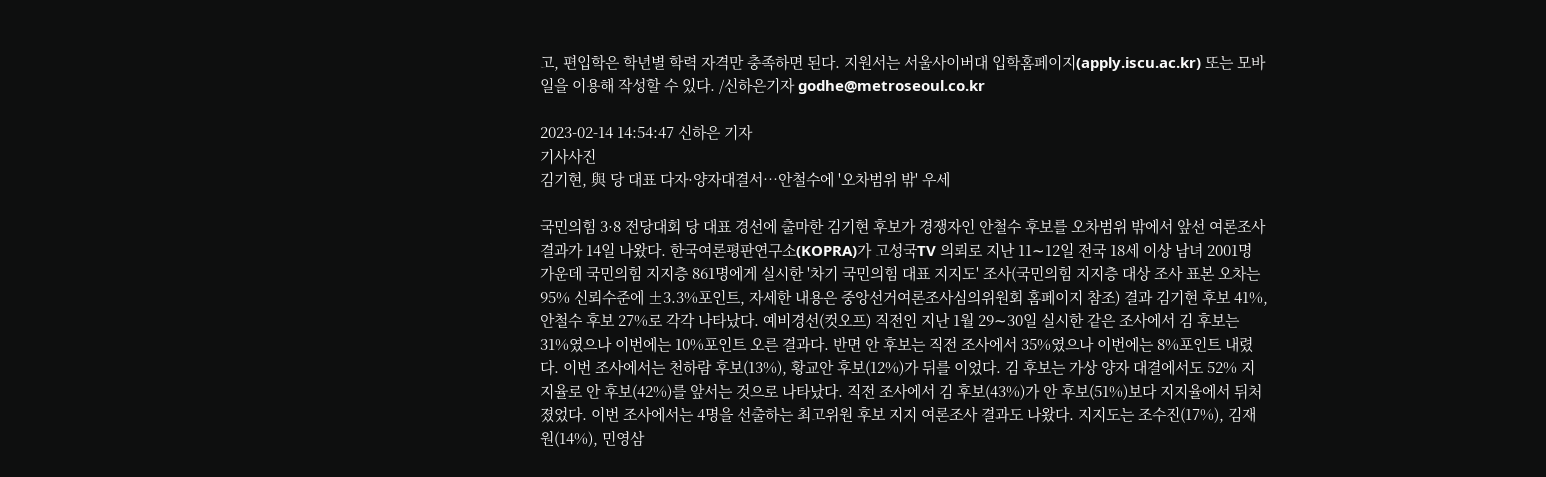고, 편입학은 학년별 학력 자격만 충족하면 된다. 지원서는 서울사이버대 입학홈페이지(apply.iscu.ac.kr) 또는 모바일을 이용해 작성할 수 있다. /신하은기자 godhe@metroseoul.co.kr

2023-02-14 14:54:47 신하은 기자
기사사진
김기현, 與 당 대표 다자·양자대결서…안철수에 '오차범위 밖' 우세

국민의힘 3·8 전당대회 당 대표 경선에 출마한 김기현 후보가 경쟁자인 안철수 후보를 오차범위 밖에서 앞선 여론조사 결과가 14일 나왔다. 한국여론평판연구소(KOPRA)가 고성국TV 의뢰로 지난 11∼12일 전국 18세 이상 남녀 2001명 가운데 국민의힘 지지층 861명에게 실시한 '차기 국민의힘 대표 지지도' 조사(국민의힘 지지층 대상 조사 표본 오차는 95% 신뢰수준에 ±3.3%포인트, 자세한 내용은 중앙선거여론조사심의위원회 홈페이지 참조) 결과 김기현 후보 41%, 안철수 후보 27%로 각각 나타났다. 예비경선(컷오프) 직전인 지난 1월 29∼30일 실시한 같은 조사에서 김 후보는 31%였으나 이번에는 10%포인트 오른 결과다. 반면 안 후보는 직전 조사에서 35%였으나 이번에는 8%포인트 내렸다. 이번 조사에서는 천하람 후보(13%), 황교안 후보(12%)가 뒤를 이었다. 김 후보는 가상 양자 대결에서도 52% 지지율로 안 후보(42%)를 앞서는 것으로 나타났다. 직전 조사에서 김 후보(43%)가 안 후보(51%)보다 지지율에서 뒤처졌었다. 이번 조사에서는 4명을 선출하는 최고위원 후보 지지 여론조사 결과도 나왔다. 지지도는 조수진(17%), 김재원(14%), 민영삼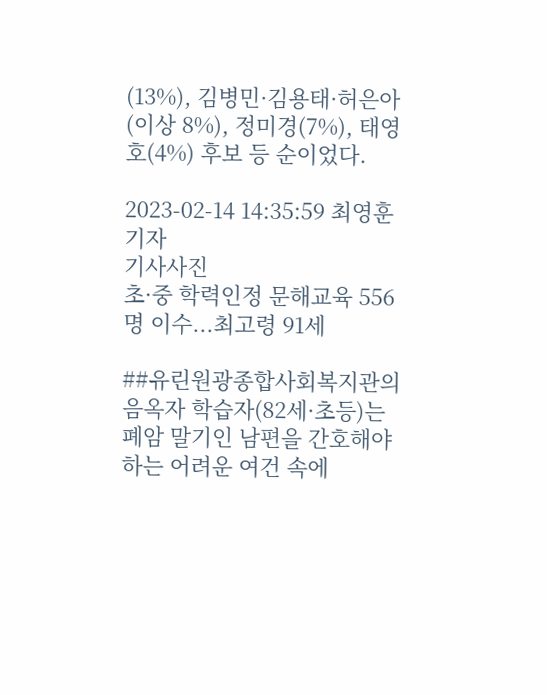(13%), 김병민·김용태·허은아(이상 8%), 정미경(7%), 태영호(4%) 후보 등 순이었다.

2023-02-14 14:35:59 최영훈 기자
기사사진
초·중 학력인정 문해교육 556명 이수...최고령 91세

##유린원광종합사회복지관의 음옥자 학습자(82세·초등)는 폐암 말기인 남편을 간호해야 하는 어려운 여건 속에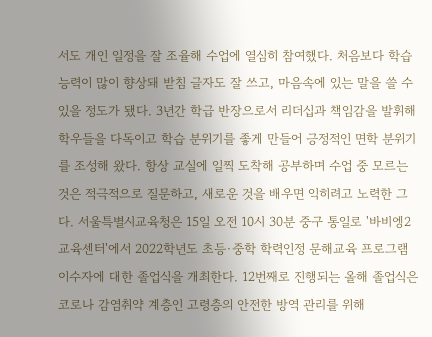서도 개인 일정을 잘 조율해 수업에 열심히 참여했다. 처음보다 학습능력이 많이 향상돼 받침 글자도 잘 쓰고, 마음속에 있는 말을 쓸 수 있을 정도가 됐다. 3년간 학급 반장으로서 리더십과 책임감을 발휘해 학우들을 다독이고 학습 분위기를 좋게 만들어 긍정적인 면학 분위기를 조성해 왔다. 항상 교실에 일찍 도착해 공부하며 수업 중 모르는 것은 적극적으로 질문하고, 새로운 것을 배우면 익히려고 노력한 그다. 서울특별시교육청은 15일 오전 10시 30분 중구 통일로 '바비엥2 교육센터'에서 2022학년도 초등·중학 학력인정 문해교육 프로그램 이수자에 대한 졸업식을 개최한다. 12번째로 진행되는 올해 졸업식은 코로나 감염취약 계층인 고령층의 안전한 방역 관리를 위해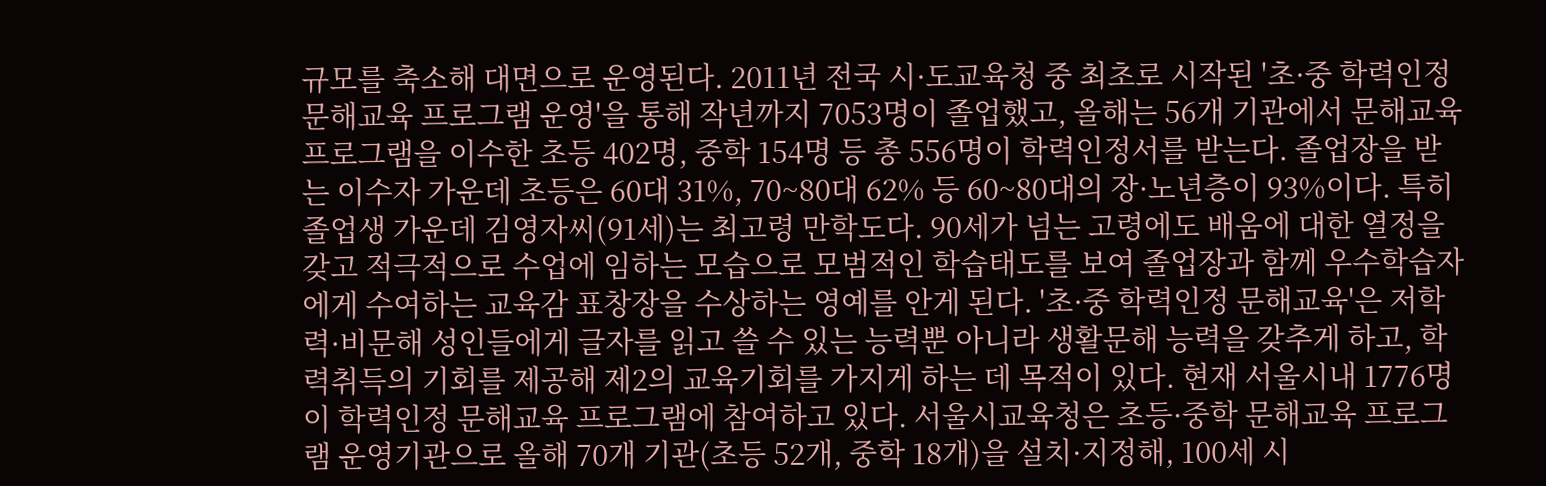규모를 축소해 대면으로 운영된다. 2011년 전국 시·도교육청 중 최초로 시작된 '초·중 학력인정 문해교육 프로그램 운영'을 통해 작년까지 7053명이 졸업했고, 올해는 56개 기관에서 문해교육 프로그램을 이수한 초등 402명, 중학 154명 등 총 556명이 학력인정서를 받는다. 졸업장을 받는 이수자 가운데 초등은 60대 31%, 70~80대 62% 등 60~80대의 장·노년층이 93%이다. 특히 졸업생 가운데 김영자씨(91세)는 최고령 만학도다. 90세가 넘는 고령에도 배움에 대한 열정을 갖고 적극적으로 수업에 임하는 모습으로 모범적인 학습태도를 보여 졸업장과 함께 우수학습자에게 수여하는 교육감 표창장을 수상하는 영예를 안게 된다. '초·중 학력인정 문해교육'은 저학력·비문해 성인들에게 글자를 읽고 쓸 수 있는 능력뿐 아니라 생활문해 능력을 갖추게 하고, 학력취득의 기회를 제공해 제2의 교육기회를 가지게 하는 데 목적이 있다. 현재 서울시내 1776명이 학력인정 문해교육 프로그램에 참여하고 있다. 서울시교육청은 초등·중학 문해교육 프로그램 운영기관으로 올해 70개 기관(초등 52개, 중학 18개)을 설치·지정해, 100세 시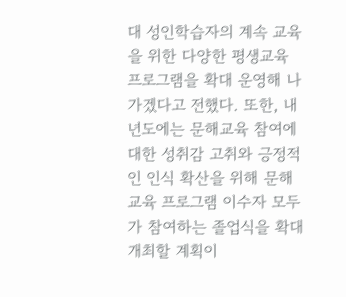대 성인학습자의 계속 교육을 위한 다양한 평생교육 프로그램을 확대 운영해 나가겠다고 전했다. 또한, 내년도에는 문해교육 참여에 대한 성취감 고취와 긍정적인 인식 확산을 위해 문해교육 프로그램 이수자 모두가 참여하는 졸업식을 확대 개최할 계획이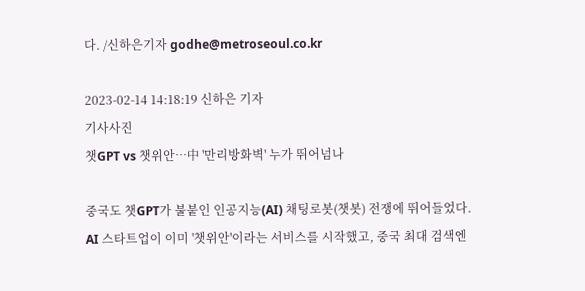다. /신하은기자 godhe@metroseoul.co.kr

2023-02-14 14:18:19 신하은 기자
기사사진
챗GPT vs 챗위안…中 '만리방화벽' 누가 뛰어넘나

중국도 챗GPT가 불붙인 인공지능(AI) 채팅로봇(챗봇) 전쟁에 뛰어들었다. AI 스타트업이 이미 '챗위안'이라는 서비스를 시작했고, 중국 최대 검색엔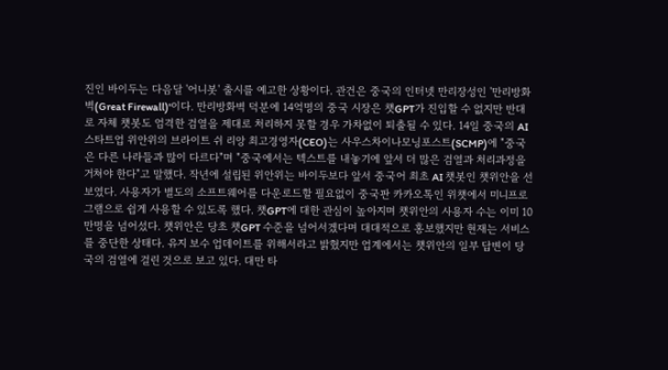진인 바이두는 다음달 '어니봇' 출시를 예고한 상황이다. 관건은 중국의 인터넷 만리장성인 '만리방화벽(Great Firewall)'이다. 만리방화벽 덕분에 14억명의 중국 시장은 챗GPT가 진입할 수 없지만 반대로 자체 챗봇도 엄격한 검열을 제대로 처리하지 못할 경우 가차없이 퇴출될 수 있다. 14일 중국의 AI 스타트업 위안위의 브라이트 쉬 리앙 최고경영자(CEO)는 사우스차이나모닝포스트(SCMP)에 "중국은 다른 나라들과 많이 다르다"며 "중국에서는 텍스트를 내놓기에 앞서 더 많은 검열과 처리과정을 거쳐야 한다"고 말했다. 작년에 설립된 위안위는 바이두보다 앞서 중국어 최초 AI 챗봇인 챗위안을 선보였다. 사용자가 별도의 소프트웨어를 다운로드할 필요없이 중국판 카카오톡인 위챗에서 미니프로그램으로 쉽게 사용할 수 있도록 했다. 챗GPT에 대한 관심이 높아지며 챗위안의 사용자 수는 이미 10만명을 넘어섰다. 챗위안은 당초 챗GPT 수준을 넘어서겠다며 대대적으로 홍보했지만 현재는 서비스를 중단한 상태다. 유지 보수 업데이트를 위해서라고 밝혔지만 업계에서는 챗위안의 일부 답변이 당국의 검열에 걸린 것으로 보고 있다. 대만 타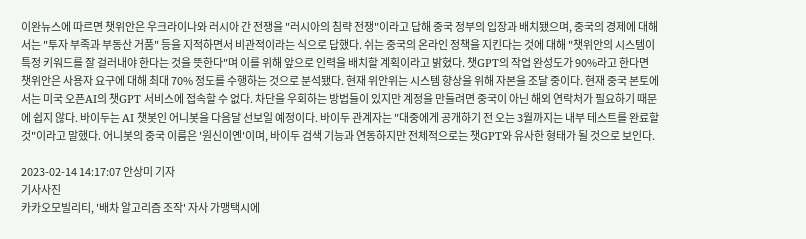이완뉴스에 따르면 챗위안은 우크라이나와 러시아 간 전쟁을 "러시아의 침략 전쟁"이라고 답해 중국 정부의 입장과 배치됐으며, 중국의 경제에 대해서는 "투자 부족과 부동산 거품" 등을 지적하면서 비관적이라는 식으로 답했다. 쉬는 중국의 온라인 정책을 지킨다는 것에 대해 "챗위안의 시스템이 특정 키워드를 잘 걸러내야 한다는 것을 뜻한다"며 이를 위해 앞으로 인력을 배치할 계획이라고 밝혔다. 챗GPT의 작업 완성도가 90%라고 한다면 챗위안은 사용자 요구에 대해 최대 70% 정도를 수행하는 것으로 분석됐다. 현재 위안위는 시스템 향상을 위해 자본을 조달 중이다. 현재 중국 본토에서는 미국 오픈AI의 챗GPT 서비스에 접속할 수 없다. 차단을 우회하는 방법들이 있지만 계정을 만들려면 중국이 아닌 해외 연락처가 필요하기 때문에 쉽지 않다. 바이두는 AI 챗봇인 어니봇을 다음달 선보일 예정이다. 바이두 관계자는 "대중에게 공개하기 전 오는 3월까지는 내부 테스트를 완료할 것"이라고 말했다. 어니봇의 중국 이름은 '원신이옌'이며, 바이두 검색 기능과 연동하지만 전체적으로는 챗GPT와 유사한 형태가 될 것으로 보인다.

2023-02-14 14:17:07 안상미 기자
기사사진
카카오모빌리티, '배차 알고리즘 조작' 자사 가맹택시에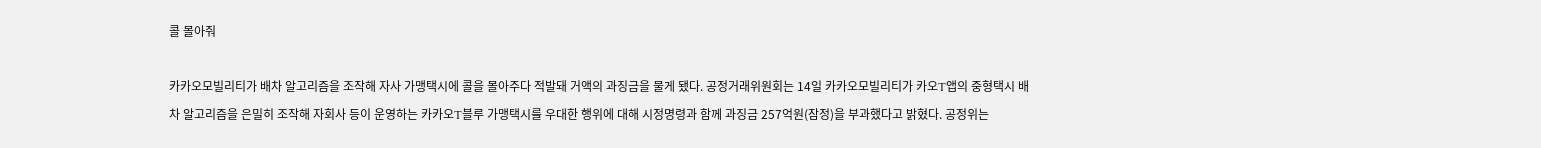콜 몰아줘

카카오모빌리티가 배차 알고리즘을 조작해 자사 가맹택시에 콜을 몰아주다 적발돼 거액의 과징금을 물게 됐다. 공정거래위원회는 14일 카카오모빌리티가 카오T앱의 중형택시 배차 알고리즘을 은밀히 조작해 자회사 등이 운영하는 카카오T블루 가맹택시를 우대한 행위에 대해 시정명령과 함께 과징금 257억원(잠정)을 부과했다고 밝혔다. 공정위는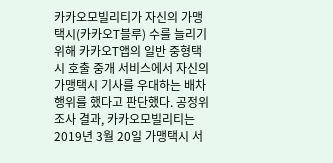카카오모빌리티가 자신의 가맹택시(카카오T블루) 수를 늘리기 위해 카카오T앱의 일반 중형택시 호출 중개 서비스에서 자신의 가맹택시 기사를 우대하는 배차행위를 했다고 판단했다. 공정위 조사 결과, 카카오모빌리티는 2019년 3월 20일 가맹택시 서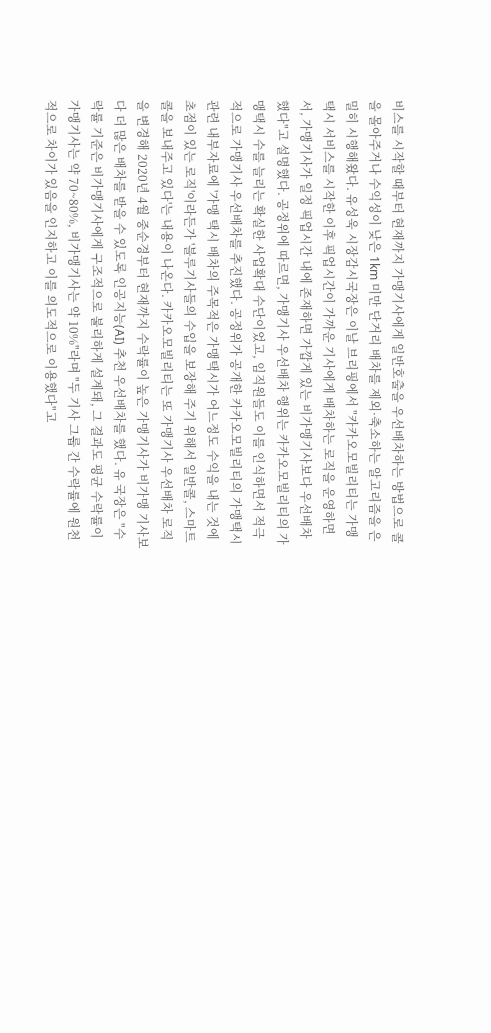비스를 시작할 때부터 현재까지 가맹기사에게 일반호출을 우선배차하는 방법으로 콜을 몰아주거나 수익성이 낮은 1km 미만 단거리 배차를 제외·축소하는 알고리즘을 은밀히 시행해왔다. 유성욱 시장감시국장은 이날 브리핑에서 "카카오모빌리티는 가맹택시 서비스를 시작한 이후 픽업시간이 가까운 기사에게 배차하는 로직을 운영하면서, 가맹기사가 일정 픽업시간 내에 존재하면 가깝게 있는 비가맹기사보다 우선배차했다"고 설명했다. 공정위에 따르면, 가맹기사 우선배차 행위는 카카오모빌리티의 가맹택시 수를 늘리는 확실한 사업확대 수단이었고, 임직원들도 이를 인식하면서 적극적으로 가맹기사 우선배차를 추진했다. 공정위가 공개한 카카오모빌리티의 가맹택시 관련 내부자료에 '가맹 택시 배차의 주목적은 가맹택시가 어느정도 수익을 내는 것에 초점이 있는 로직'이라든가 '블루기사들의 수입을 보장해 주기 위해서 일반콜, 스마트콜을 보내주고 있다'는 내용이 나온다. 카카오모빌리티는 또 가맹기사 우선배차 로직을 변경해 2020년 4월 중순경부터 현재까지 수락률이 높은 가맹기사가 비가맹 기사보다 더 많은 배차를 받을 수 있도록 인공지능(AI) 추천 우선배차를 했다. 유 국장은 "수락률 기준은 비가맹기사에게 구조적으로 불리하게 설계돼, 그 결과도 평균 수락률이 가맹기사는 약 70~80%, 비가맹기사는 약 10%"라며 "두 기사 그룹 간 수락률에 원천적으로 차이가 있음을 인지하고 이를 의도적으로 이용했다"고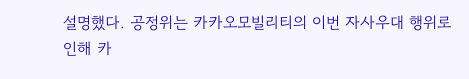설명했다. 공정위는 카카오모빌리티의 이번 자사우대 행위로 인해 카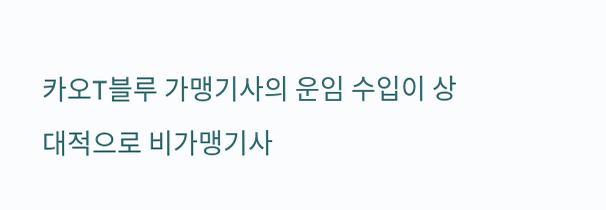카오T블루 가맹기사의 운임 수입이 상대적으로 비가맹기사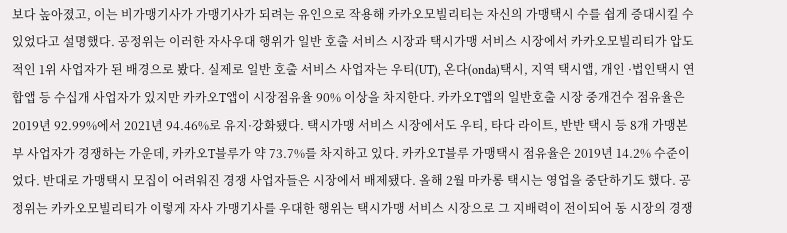보다 높아졌고, 이는 비가맹기사가 가맹기사가 되려는 유인으로 작용해 카카오모빌리티는 자신의 가맹택시 수를 쉽게 증대시킬 수 있었다고 설명했다. 공정위는 이러한 자사우대 행위가 일반 호출 서비스 시장과 택시가맹 서비스 시장에서 카카오모빌리티가 압도적인 1위 사업자가 된 배경으로 봤다. 실제로 일반 호출 서비스 사업자는 우티(UT), 온다(onda)택시, 지역 택시앱, 개인 ·법인택시 연합앱 등 수십개 사업자가 있지만 카카오T앱이 시장점유율 90% 이상을 차지한다. 카카오T앱의 일반호출 시장 중개건수 점유율은 2019년 92.99%에서 2021년 94.46%로 유지·강화됐다. 택시가맹 서비스 시장에서도 우티, 타다 라이트, 반반 택시 등 8개 가맹본부 사업자가 경쟁하는 가운데, 카카오T블루가 약 73.7%를 차지하고 있다. 카카오T블루 가맹택시 점유율은 2019년 14.2% 수준이었다. 반대로 가맹택시 모집이 어려워진 경쟁 사업자들은 시장에서 배제됐다. 올해 2월 마카롱 택시는 영업을 중단하기도 했다. 공정위는 카카오모빌리티가 이렇게 자사 가맹기사를 우대한 행위는 택시가맹 서비스 시장으로 그 지배력이 전이되어 동 시장의 경쟁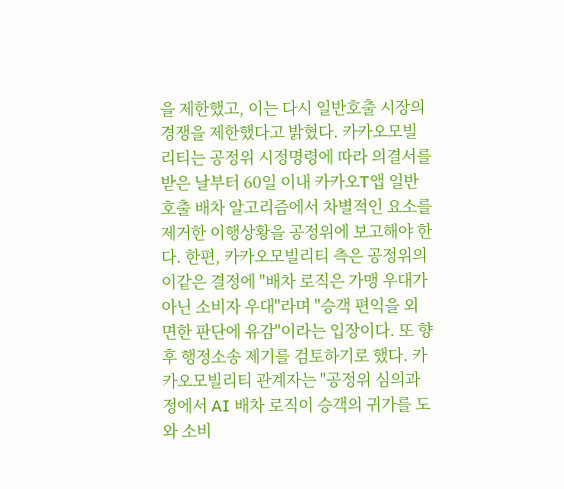을 제한했고, 이는 다시 일반호출 시장의 경쟁을 제한했다고 밝혔다. 카카오모빌리티는 공정위 시정명령에 따라 의결서를 받은 날부터 60일 이내 카카오T앱 일반호출 배차 알고리즘에서 차별적인 요소를 제거한 이행상황을 공정위에 보고해야 한다. 한편, 카카오모빌리티 측은 공정위의 이같은 결정에 "배차 로직은 가맹 우대가 아닌 소비자 우대"라며 "승객 편익을 외면한 판단에 유감"이라는 입장이다. 또 향후 행정소송 제기를 검토하기로 했다. 카카오모빌리티 관계자는 "공정위 심의과정에서 AI 배차 로직이 승객의 귀가를 도와 소비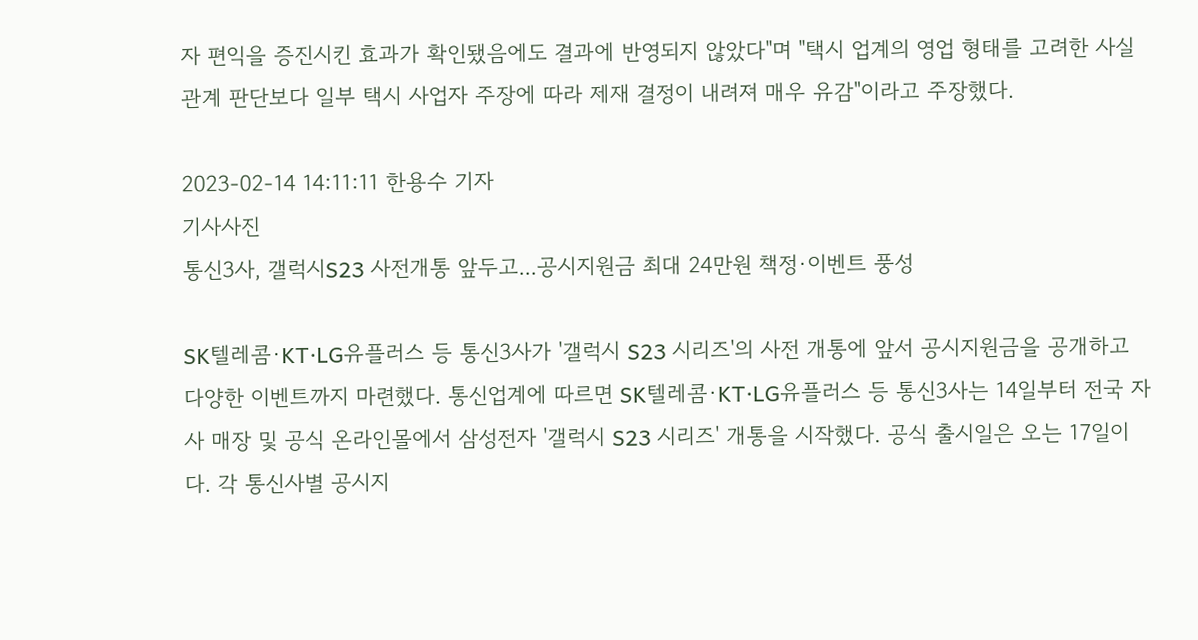자 편익을 증진시킨 효과가 확인됐음에도 결과에 반영되지 않았다"며 "택시 업계의 영업 형태를 고려한 사실 관계 판단보다 일부 택시 사업자 주장에 따라 제재 결정이 내려져 매우 유감"이라고 주장했다.

2023-02-14 14:11:11 한용수 기자
기사사진
통신3사, 갤럭시S23 사전개통 앞두고...공시지원금 최대 24만원 책정·이벤트 풍성

SK텔레콤·KT·LG유플러스 등 통신3사가 '갤럭시 S23 시리즈'의 사전 개통에 앞서 공시지원금을 공개하고 다양한 이벤트까지 마련했다. 통신업계에 따르면 SK텔레콤·KT·LG유플러스 등 통신3사는 14일부터 전국 자사 매장 및 공식 온라인몰에서 삼성전자 '갤럭시 S23 시리즈' 개통을 시작했다. 공식 출시일은 오는 17일이다. 각 통신사별 공시지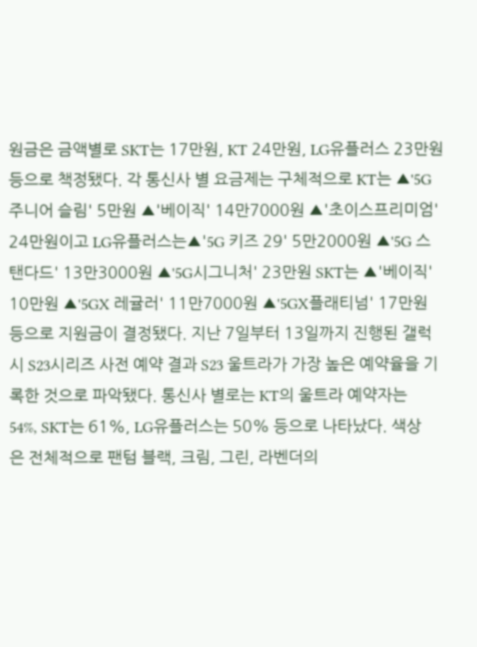원금은 금액별로 SKT는 17만원, KT 24만원, LG유플러스 23만원 등으로 책정됐다. 각 통신사 별 요금제는 구체적으로 KT는 ▲'5G주니어 슬림' 5만원 ▲'베이직' 14만7000원 ▲'초이스프리미엄' 24만원이고 LG유플러스는▲'5G 키즈 29' 5만2000원 ▲'5G 스탠다드' 13만3000원 ▲'5G시그니처' 23만원 SKT는 ▲'베이직' 10만원 ▲'5GX 레귤러' 11만7000원 ▲'5GX플래티넘' 17만원 등으로 지원금이 결정됐다. 지난 7일부터 13일까지 진행된 갤럭시 S23시리즈 사전 예약 결과 S23 울트라가 가장 높은 예약율을 기록한 것으로 파악됐다. 통신사 별로는 KT의 울트라 예약자는 54%, SKT는 61%, LG유플러스는 50% 등으로 나타났다. 색상은 전체적으로 팬텀 블랙, 크림, 그린, 라벤더의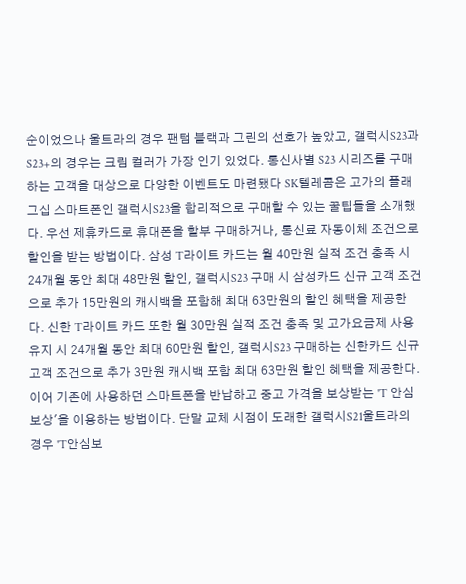순이었으나 울트라의 경우 팬텀 블랙과 그린의 선호가 높았고, 갤럭시S23과 S23+의 경우는 크림 컬러가 가장 인기 있었다. 통신사별 S23 시리즈를 구매하는 고객을 대상으로 다양한 이벤트도 마련됐다 SK텔레콤은 고가의 플래그십 스마트폰인 갤럭시S23을 합리적으로 구매할 수 있는 꿀팁들을 소개했다. 우선 제휴카드로 휴대폰을 할부 구매하거나, 통신료 자동이체 조건으로 할인을 받는 방법이다. 삼성 T라이트 카드는 월 40만원 실적 조건 충족 시 24개월 동안 최대 48만원 할인, 갤럭시S23 구매 시 삼성카드 신규 고객 조건으로 추가 15만원의 캐시백을 포함해 최대 63만원의 할인 혜택을 제공한다. 신한 T라이트 카드 또한 월 30만원 실적 조건 충족 및 고가요금제 사용 유지 시 24개월 동안 최대 60만원 할인, 갤럭시S23 구매하는 신한카드 신규고객 조건으로 추가 3만원 캐시백 포함 최대 63만원 할인 혜택을 제공한다. 이어 기존에 사용하던 스마트폰을 반납하고 중고 가격을 보상받는 'T 안심보상'을 이용하는 방법이다. 단말 교체 시점이 도래한 갤럭시S21울트라의 경우 'T안심보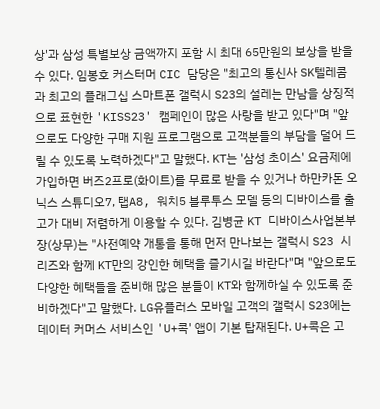상'과 삼성 특별보상 금액까지 포함 시 최대 65만원의 보상을 받을 수 있다. 임봉호 커스터머 CIC 담당은 "최고의 통신사 SK텔레콤과 최고의 플래그십 스마트폰 갤럭시 S23의 설레는 만남을 상징적으로 표현한 'KISS23' 캠페인이 많은 사랑을 받고 있다"며 "앞으로도 다양한 구매 지원 프로그램으로 고객분들의 부담을 덜어 드릴 수 있도록 노력하겠다"고 말했다. KT는 '삼성 초이스' 요금제에 가입하면 버즈2프로(화이트)를 무료로 받을 수 있거나 하만카돈 오닉스 스튜디오7, 탭A8, 워치5 블루투스 모델 등의 디바이스를 출고가 대비 저렴하게 이용할 수 있다. 김병균 KT 디바이스사업본부장(상무)는 "사전예약 개통을 통해 먼저 만나보는 갤럭시 S23 시리즈와 함께 KT만의 강인한 혜택을 즐기시길 바란다"며 "앞으로도 다양한 혜택들을 준비해 많은 분들이 KT와 함께하실 수 있도록 준비하겠다"고 말했다. LG유플러스 모바일 고객의 갤럭시 S23에는 데이터 커머스 서비스인 'U+콕' 앱이 기본 탑재된다. U+콕은 고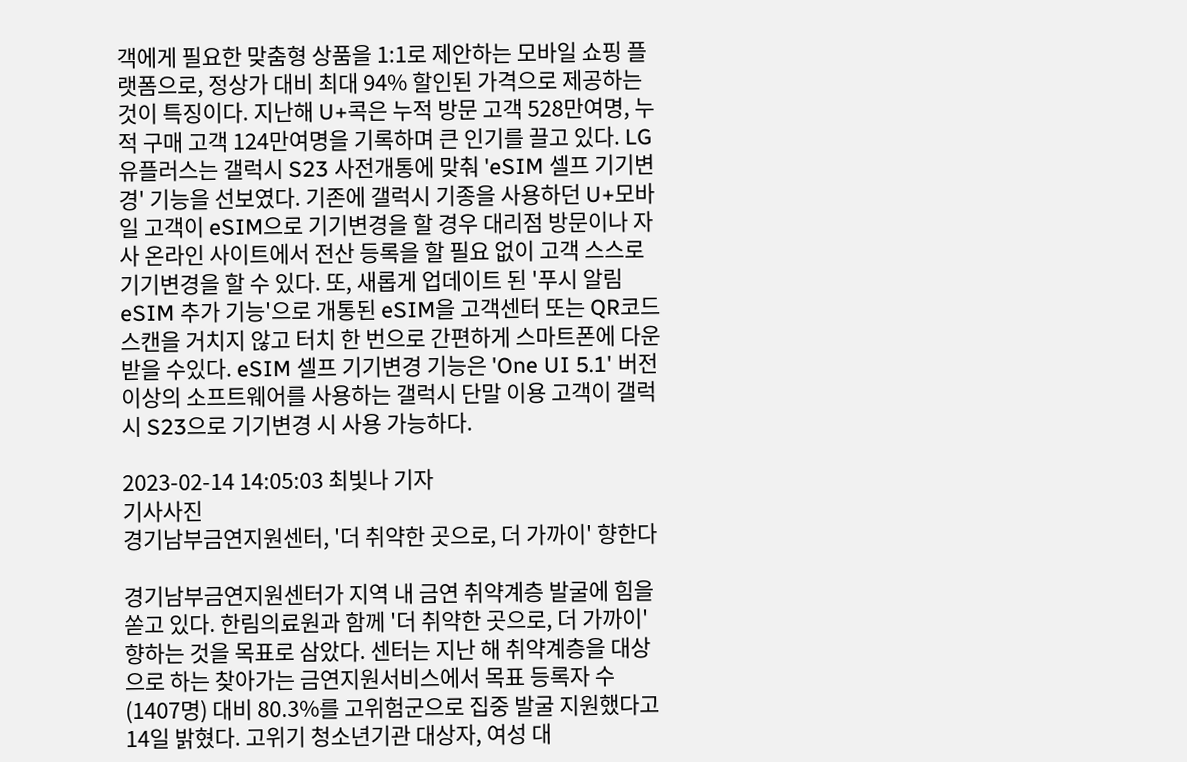객에게 필요한 맞춤형 상품을 1:1로 제안하는 모바일 쇼핑 플랫폼으로, 정상가 대비 최대 94% 할인된 가격으로 제공하는 것이 특징이다. 지난해 U+콕은 누적 방문 고객 528만여명, 누적 구매 고객 124만여명을 기록하며 큰 인기를 끌고 있다. LG유플러스는 갤럭시 S23 사전개통에 맞춰 'eSIM 셀프 기기변경' 기능을 선보였다. 기존에 갤럭시 기종을 사용하던 U+모바일 고객이 eSIM으로 기기변경을 할 경우 대리점 방문이나 자사 온라인 사이트에서 전산 등록을 할 필요 없이 고객 스스로 기기변경을 할 수 있다. 또, 새롭게 업데이트 된 '푸시 알림 eSIM 추가 기능'으로 개통된 eSIM을 고객센터 또는 QR코드 스캔을 거치지 않고 터치 한 번으로 간편하게 스마트폰에 다운받을 수있다. eSIM 셀프 기기변경 기능은 'One UI 5.1' 버전 이상의 소프트웨어를 사용하는 갤럭시 단말 이용 고객이 갤럭시 S23으로 기기변경 시 사용 가능하다.

2023-02-14 14:05:03 최빛나 기자
기사사진
경기남부금연지원센터, '더 취약한 곳으로, 더 가까이' 향한다

경기남부금연지원센터가 지역 내 금연 취약계층 발굴에 힘을 쏟고 있다. 한림의료원과 함께 '더 취약한 곳으로, 더 가까이' 향하는 것을 목표로 삼았다. 센터는 지난 해 취약계층을 대상으로 하는 찾아가는 금연지원서비스에서 목표 등록자 수(1407명) 대비 80.3%를 고위험군으로 집중 발굴 지원했다고 14일 밝혔다. 고위기 청소년기관 대상자, 여성 대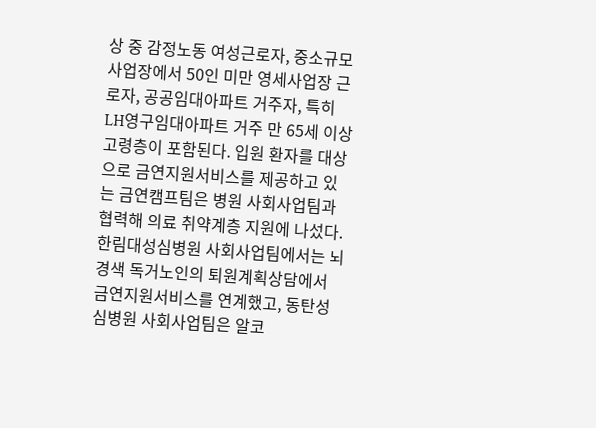상 중 감정노동 여성근로자, 중소규모사업장에서 50인 미만 영세사업장 근로자, 공공임대아파트 거주자, 특히 LH영구임대아파트 거주 만 65세 이상 고령층이 포함된다. 입원 환자를 대상으로 금연지원서비스를 제공하고 있는 금연캠프팀은 병원 사회사업팀과 협력해 의료 취약계층 지원에 나섰다. 한림대성심병원 사회사업팀에서는 뇌경색 독거노인의 퇴원계획상담에서 금연지원서비스를 연계했고, 동탄성심병원 사회사업팀은 알코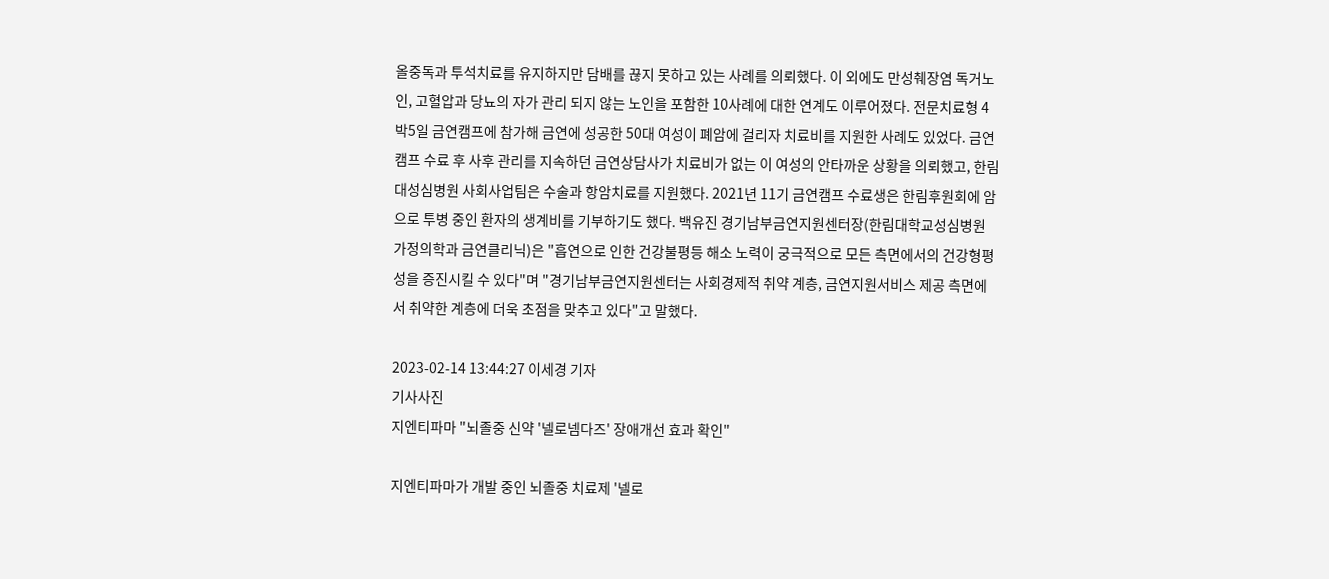올중독과 투석치료를 유지하지만 담배를 끊지 못하고 있는 사례를 의뢰했다. 이 외에도 만성췌장염 독거노인, 고혈압과 당뇨의 자가 관리 되지 않는 노인을 포함한 10사례에 대한 연계도 이루어졌다. 전문치료형 4박5일 금연캠프에 참가해 금연에 성공한 50대 여성이 폐암에 걸리자 치료비를 지원한 사례도 있었다. 금연캠프 수료 후 사후 관리를 지속하던 금연상담사가 치료비가 없는 이 여성의 안타까운 상황을 의뢰했고, 한림대성심병원 사회사업팀은 수술과 항암치료를 지원했다. 2021년 11기 금연캠프 수료생은 한림후원회에 암으로 투병 중인 환자의 생계비를 기부하기도 했다. 백유진 경기남부금연지원센터장(한림대학교성심병원 가정의학과 금연클리닉)은 "흡연으로 인한 건강불평등 해소 노력이 궁극적으로 모든 측면에서의 건강형평성을 증진시킬 수 있다"며 "경기남부금연지원센터는 사회경제적 취약 계층, 금연지원서비스 제공 측면에서 취약한 계층에 더욱 초점을 맞추고 있다"고 말했다.

2023-02-14 13:44:27 이세경 기자
기사사진
지엔티파마 "뇌졸중 신약 '넬로넴다즈' 장애개선 효과 확인"

지엔티파마가 개발 중인 뇌졸중 치료제 '넬로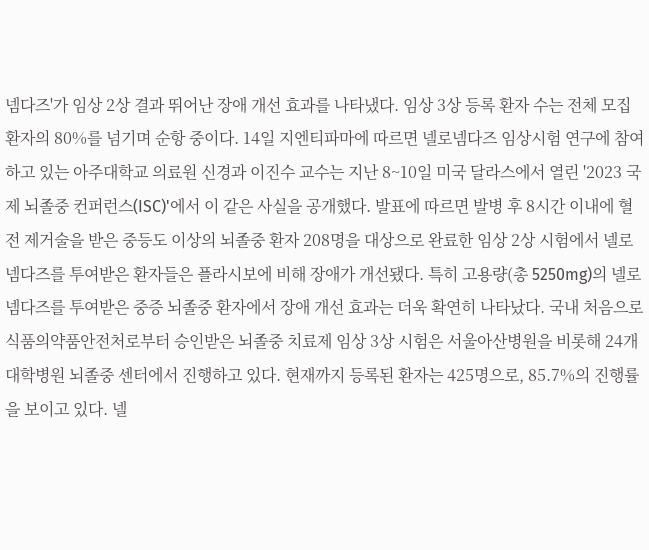넴다즈'가 임상 2상 결과 뛰어난 장애 개선 효과를 나타냈다. 임상 3상 등록 환자 수는 전체 모집 환자의 80%를 넘기며 순항 중이다. 14일 지엔티파마에 따르면 넬로넴다즈 임상시험 연구에 참여하고 있는 아주대학교 의료원 신경과 이진수 교수는 지난 8~10일 미국 달라스에서 열린 '2023 국제 뇌졸중 컨퍼런스(ISC)'에서 이 같은 사실을 공개했다. 발표에 따르면 발병 후 8시간 이내에 혈전 제거술을 받은 중등도 이상의 뇌졸중 환자 208명을 대상으로 완료한 임상 2상 시험에서 넬로넴다즈를 투여받은 환자들은 플라시보에 비해 장애가 개선됐다. 특히 고용량(총 5250mg)의 넬로넴다즈를 투여받은 중증 뇌졸중 환자에서 장애 개선 효과는 더욱 확연히 나타났다. 국내 처음으로 식품의약품안전처로부터 승인받은 뇌졸중 치료제 임상 3상 시험은 서울아산병원을 비롯해 24개 대학병원 뇌졸중 센터에서 진행하고 있다. 현재까지 등록된 환자는 425명으로, 85.7%의 진행률을 보이고 있다. 넬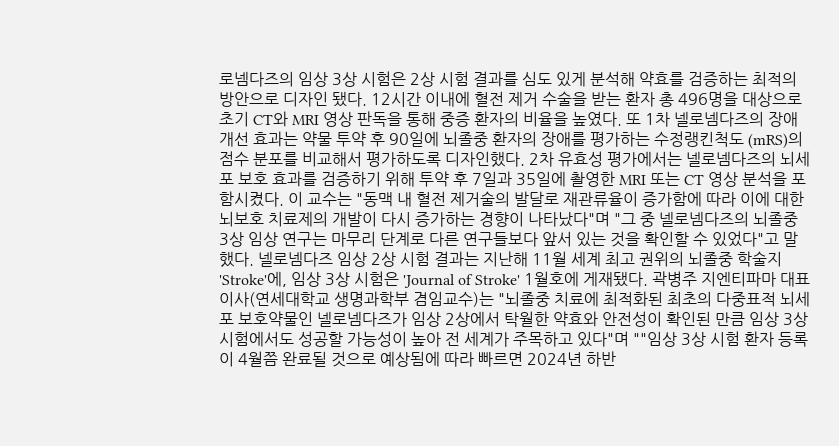로넴다즈의 임상 3상 시험은 2상 시험 결과를 심도 있게 분석해 약효를 검증하는 최적의 방안으로 디자인 됐다. 12시간 이내에 혈전 제거 수술을 받는 환자 총 496명을 대상으로 초기 CT와 MRI 영상 판독을 통해 중증 환자의 비율을 높였다. 또 1차 넬로넴다즈의 장애 개선 효과는 약물 투약 후 90일에 뇌졸중 환자의 장애를 평가하는 수정랭킨척도 (mRS)의 점수 분포를 비교해서 평가하도록 디자인했다. 2차 유효성 평가에서는 넬로넴다즈의 뇌세포 보호 효과를 검증하기 위해 투약 후 7일과 35일에 촬영한 MRI 또는 CT 영상 분석을 포함시켰다. 이 교수는 "동맥 내 혈전 제거술의 발달로 재관류율이 증가함에 따라 이에 대한 뇌보호 치료제의 개발이 다시 증가하는 경향이 나타났다"며 "그 중 넬로넴다즈의 뇌졸중 3상 임상 연구는 마무리 단계로 다른 연구들보다 앞서 있는 것을 확인할 수 있었다"고 말했다. 넬로넴다즈 임상 2상 시험 결과는 지난해 11월 세계 최고 권위의 뇌졸중 학술지 'Stroke'에, 임상 3상 시험은 'Journal of Stroke' 1월호에 게재됐다. 곽병주 지엔티파마 대표이사(연세대학교 생명과학부 겸임교수)는 "뇌졸중 치료에 최적화된 최초의 다중표적 뇌세포 보호약물인 넬로넴다즈가 임상 2상에서 탁월한 약효와 안전성이 확인된 만큼 임상 3상 시험에서도 성공할 가능성이 높아 전 세계가 주목하고 있다"며 ""임상 3상 시험 환자 등록이 4월쯤 완료될 것으로 예상됨에 따라 빠르면 2024년 하반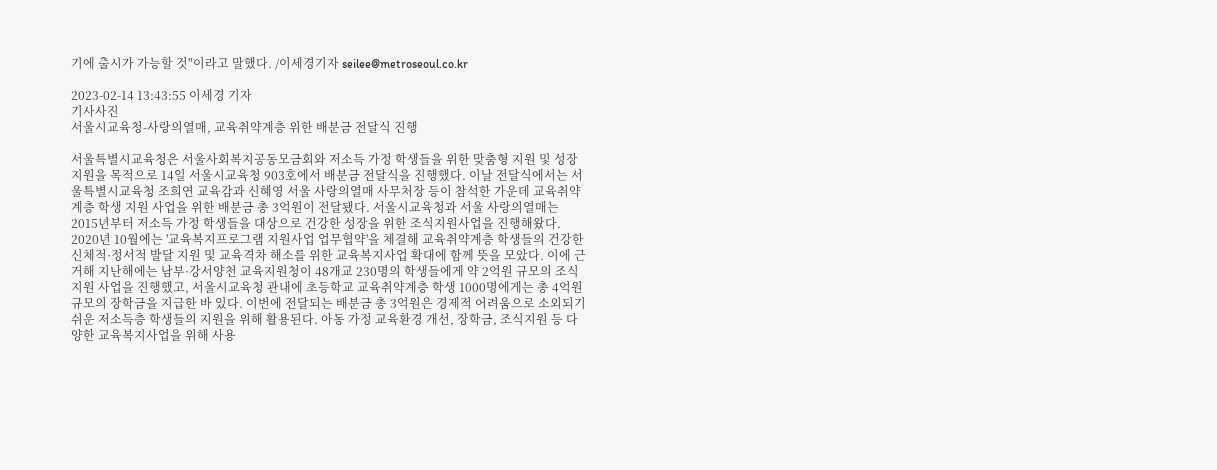기에 출시가 가능할 것"이라고 말했다. /이세경기자 seilee@metroseoul.co.kr

2023-02-14 13:43:55 이세경 기자
기사사진
서울시교육청-사랑의열매, 교육취약계층 위한 배분금 전달식 진행

서울특별시교육청은 서울사회복지공동모금회와 저소득 가정 학생들을 위한 맞춤형 지원 및 성장지원을 목적으로 14일 서울시교육청 903호에서 배분금 전달식을 진행했다. 이날 전달식에서는 서울특별시교육청 조희연 교육감과 신혜영 서울 사랑의열매 사무처장 등이 참석한 가운데 교육취약계층 학생 지원 사업을 위한 배분금 총 3억원이 전달됐다. 서울시교육청과 서울 사랑의열매는 2015년부터 저소득 가정 학생들을 대상으로 건강한 성장을 위한 조식지원사업을 진행해왔다. 2020년 10월에는 '교육복지프로그램 지원사업 업무협약'을 체결해 교육취약계층 학생들의 건강한 신체적·정서적 발달 지원 및 교육격차 해소를 위한 교육복지사업 확대에 함께 뜻을 모았다. 이에 근거해 지난해에는 남부·강서양천 교육지원청이 48개교 230명의 학생들에게 약 2억원 규모의 조식 지원 사업을 진행했고, 서울시교육청 관내에 초등학교 교육취약계층 학생 1000명에게는 총 4억원 규모의 장학금을 지급한 바 있다. 이번에 전달되는 배분금 총 3억원은 경제적 어려움으로 소외되기 쉬운 저소득층 학생들의 지원을 위해 활용된다. 아동 가정 교육환경 개선, 장학금, 조식지원 등 다양한 교육복지사업을 위해 사용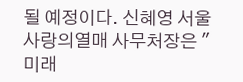될 예정이다. 신혜영 서울 사랑의열매 사무처장은 "미래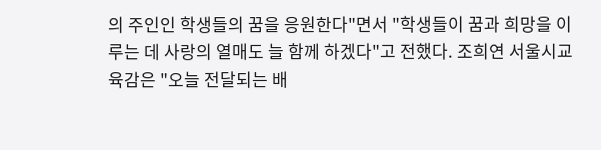의 주인인 학생들의 꿈을 응원한다"면서 "학생들이 꿈과 희망을 이루는 데 사랑의 열매도 늘 함께 하겠다"고 전했다. 조희연 서울시교육감은 "오늘 전달되는 배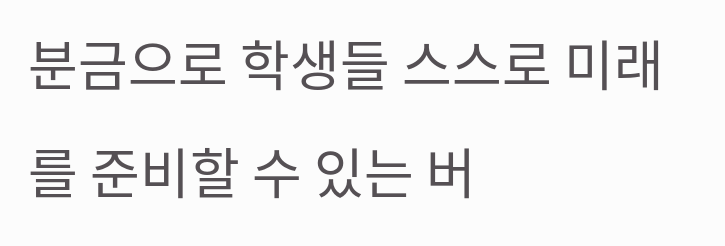분금으로 학생들 스스로 미래를 준비할 수 있는 버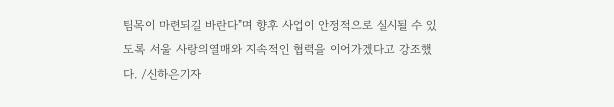팀목이 마련되길 바란다"며 향후 사업이 안정적으로 실시될 수 있도록 서울 사랑의열매와 지속적인 협력을 이어가겠다고 강조했다. /신하은기자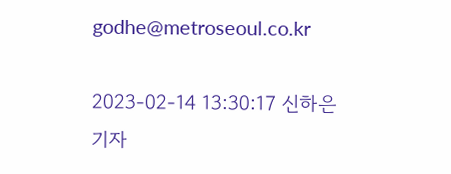godhe@metroseoul.co.kr

2023-02-14 13:30:17 신하은 기자